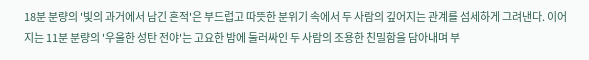18분 분량의 '빛의 과거에서 남긴 흔적'은 부드럽고 따뜻한 분위기 속에서 두 사람의 깊어지는 관계를 섬세하게 그려낸다. 이어지는 11분 분량의 '우울한 성탄 전야'는 고요한 밤에 둘러싸인 두 사람의 조용한 친밀함을 담아내며 부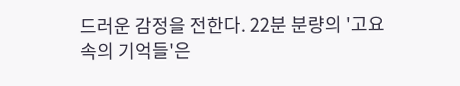드러운 감정을 전한다. 22분 분량의 '고요 속의 기억들'은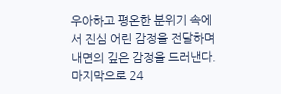우아하고 평온한 분위기 속에서 진심 어린 감정을 전달하며 내면의 깊은 감정을 드러낸다. 마지막으로 24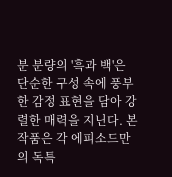분 분량의 '흑과 백'은 단순한 구성 속에 풍부한 감정 표현을 담아 강렬한 매력을 지닌다. 본 작품은 각 에피소드만의 독특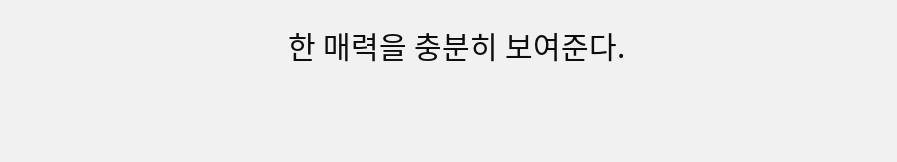한 매력을 충분히 보여준다.